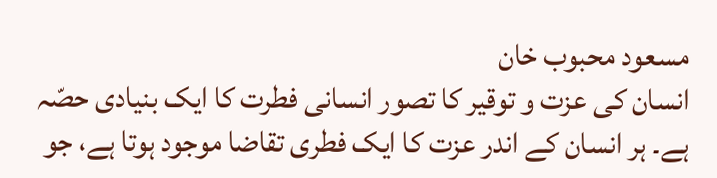مسعود محبوب خان
انسان کی عزت و توقیر کا تصور انسانی فطرت کا ایک بنیادی حصّہ ہے۔ ہر انسان کے اندر عزت کا ایک فطری تقاضا موجود ہوتا ہے، جو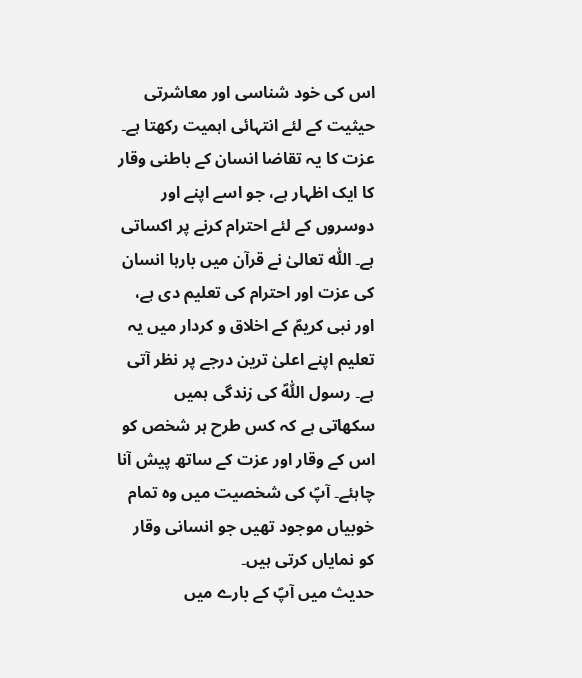اس کی خود شناسی اور معاشرتی حیثیت کے لئے انتہائی اہمیت رکھتا ہے۔ عزت کا یہ تقاضا انسان کے باطنی وقار کا ایک اظہار ہے، جو اسے اپنے اور دوسروں کے لئے احترام کرنے پر اکساتی ہے۔ اللّٰہ تعالیٰ نے قرآن میں بارہا انسان کی عزت اور احترام کی تعلیم دی ہے، اور نبی کریمؐ کے اخلاق و کردار میں یہ تعلیم اپنے اعلیٰ ترین درجے پر نظر آتی ہے۔ رسول اللّٰہؐ کی زندگی ہمیں سکھاتی ہے کہ کس طرح ہر شخص کو اس کے وقار اور عزت کے ساتھ پیش آنا چاہئے۔ آپؐ کی شخصیت میں وہ تمام خوبیاں موجود تھیں جو انسانی وقار کو نمایاں کرتی ہیں۔
حدیث میں آپؐ کے بارے میں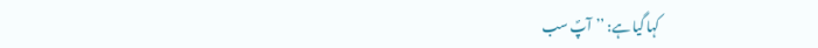کہا گیا ہے: ’’آپؐ سب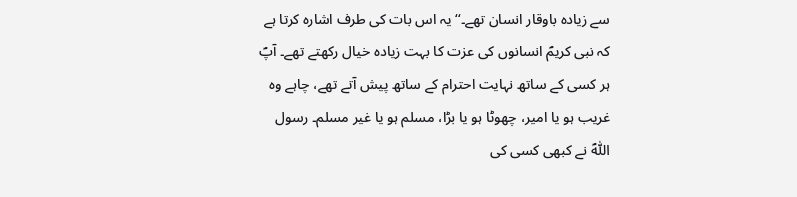سے زیادہ باوقار انسان تھے۔‘‘ یہ اس بات کی طرف اشارہ کرتا ہے کہ نبی کریمؐ انسانوں کی عزت کا بہت زیادہ خیال رکھتے تھے۔ آپؐ ہر کسی کے ساتھ نہایت احترام کے ساتھ پیش آتے تھے، چاہے وہ غریب ہو یا امیر، چھوٹا ہو یا بڑا، مسلم ہو یا غیر مسلم۔ رسول اللّٰہؐ نے کبھی کسی کی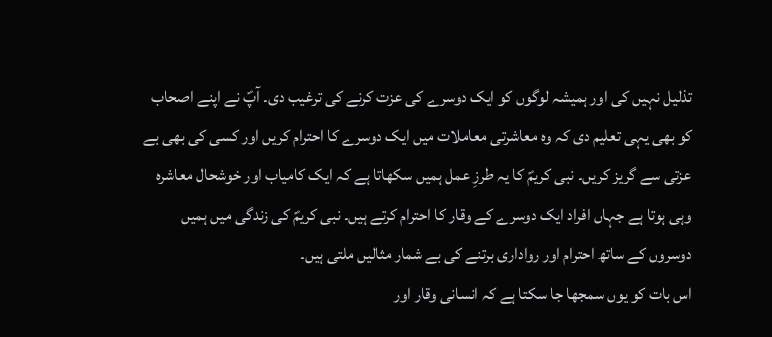تذلیل نہیں کی اور ہمیشہ لوگوں کو ایک دوسرے کی عزت کرنے کی ترغیب دی۔ آپؐ نے اپنے اصحاب کو بھی یہی تعلیم دی کہ وہ معاشرتی معاملات میں ایک دوسرے کا احترام کریں اور کسی کی بھی بے عزتی سے گریز کریں۔ نبی کریمؐ کا یہ طرزِ عمل ہمیں سکھاتا ہے کہ ایک کامیاب اور خوشحال معاشرہ وہی ہوتا ہے جہاں افراد ایک دوسرے کے وقار کا احترام کرتے ہیں۔ نبی کریمؐ کی زندگی میں ہمیں دوسروں کے ساتھ احترام اور رواداری برتنے کی بے شمار مثالیں ملتی ہیں۔
اس بات کو یوں سمجھا جا سکتا ہے کہ انسانی وقار اور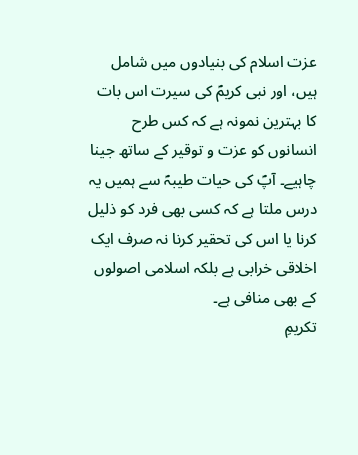عزت اسلام کی بنیادوں میں شامل ہیں، اور نبی کریمؐ کی سیرت اس بات کا بہترین نمونہ ہے کہ کس طرح انسانوں کو عزت و توقیر کے ساتھ جینا چاہیے۔ آپؐ کی حیات طیبہؐ سے ہمیں یہ درس ملتا ہے کہ کسی بھی فرد کو ذلیل کرنا یا اس کی تحقیر کرنا نہ صرف ایک اخلاقی خرابی ہے بلکہ اسلامی اصولوں کے بھی منافی ہے۔
تکریمِ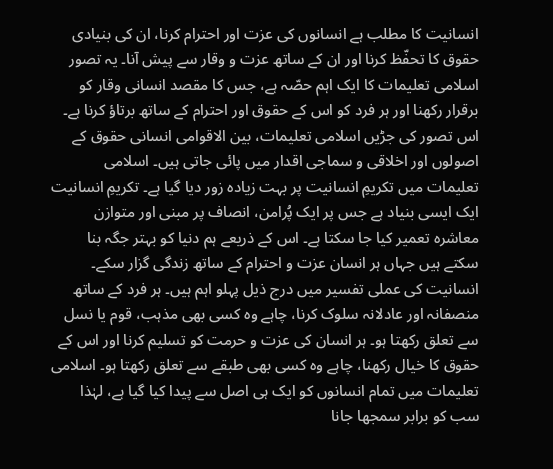انسانیت کا مطلب ہے انسانوں کی عزت اور احترام کرنا، ان کی بنیادی حقوق کا تحفّظ کرنا اور ان کے ساتھ عزت و وقار سے پیش آنا۔ یہ تصور اسلامی تعلیمات کا ایک اہم حصّہ ہے، جس کا مقصد انسانی وقار کو برقرار رکھنا اور ہر فرد کو اس کے حقوق اور احترام کے ساتھ برتاؤ کرنا ہے۔ اس تصور کی جڑیں اسلامی تعلیمات، بین الاقوامی انسانی حقوق کے اصولوں اور اخلاقی و سماجی اقدار میں پائی جاتی ہیں۔ اسلامی تعلیمات میں تکریمِ انسانیت پر بہت زیادہ زور دیا گیا ہے۔ تکریمِ انسانیت ایک ایسی بنیاد ہے جس پر ایک پُرامن، انصاف پر مبنی اور متوازن معاشرہ تعمیر کیا جا سکتا ہے۔ اس کے ذریعے ہم دنیا کو بہتر جگہ بنا سکتے ہیں جہاں ہر انسان عزت و احترام کے ساتھ زندگی گزار سکے۔
انسانیت کی عملی تفسیر میں درج ذیل پہلو اہم ہیں۔ ہر فرد کے ساتھ منصفانہ اور عادلانہ سلوک کرنا، چاہے وہ کسی بھی مذہب، قوم یا نسل سے تعلق رکھتا ہو۔ ہر انسان کی عزت و حرمت کو تسلیم کرنا اور اس کے حقوق کا خیال رکھنا، چاہے وہ کسی بھی طبقے سے تعلق رکھتا ہو۔ اسلامی تعلیمات میں تمام انسانوں کو ایک ہی اصل سے پیدا کیا گیا ہے، لہٰذا سب کو برابر سمجھا جانا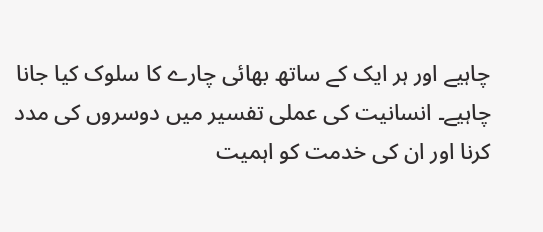چاہیے اور ہر ایک کے ساتھ بھائی چارے کا سلوک کیا جانا چاہیے۔ انسانیت کی عملی تفسیر میں دوسروں کی مدد کرنا اور ان کی خدمت کو اہمیت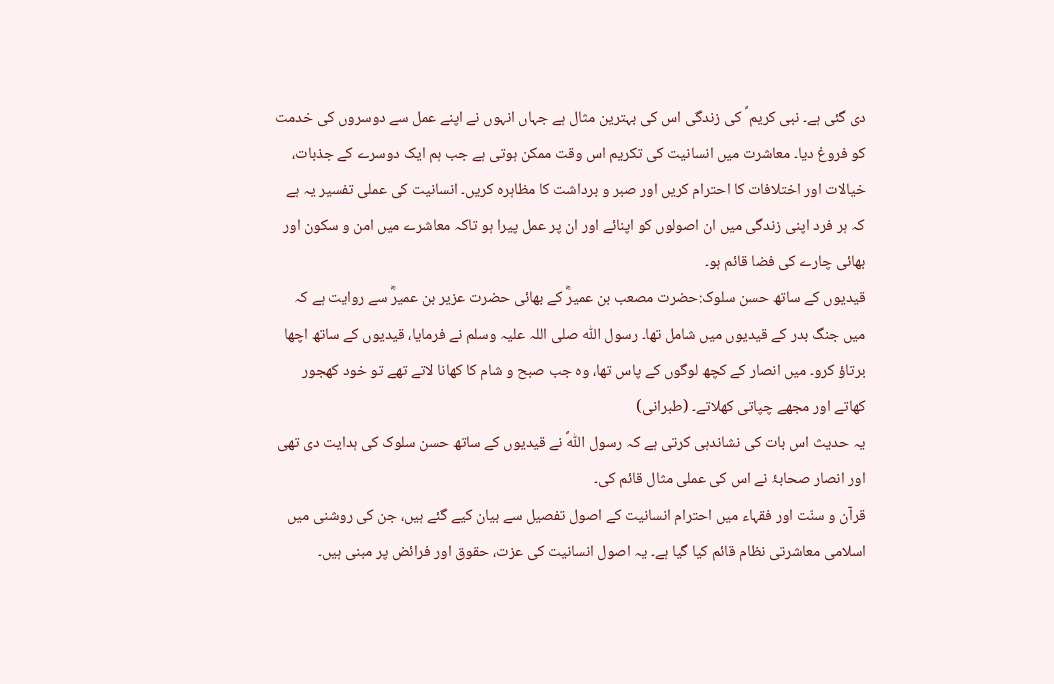دی گئی ہے۔ نبی کریم ؐ کی زندگی اس کی بہترین مثال ہے جہاں انہوں نے اپنے عمل سے دوسروں کی خدمت کو فروغ دیا۔ معاشرت میں انسانیت کی تکریم اس وقت ممکن ہوتی ہے جب ہم ایک دوسرے کے جذبات، خیالات اور اختلافات کا احترام کریں اور صبر و برداشت کا مظاہرہ کریں۔ انسانیت کی عملی تفسیر یہ ہے کہ ہر فرد اپنی زندگی میں ان اصولوں کو اپنائے اور ان پر عمل پیرا ہو تاکہ معاشرے میں امن و سکون اور بھائی چارے کی فضا قائم ہو۔
قیدیوں کے ساتھ حسن سلوک:حضرت مصعب بن عمیرؓ کے بھائی حضرت عزیر بن عمیرؓ سے روایت ہے کہ میں جنگ بدر کے قیدیوں میں شامل تھا۔ رسول اللّٰہ صلی اللہ علیہ وسلم نے فرمایا، قیدیوں کے ساتھ اچھا برتاؤ کرو۔ میں انصار کے کچھ لوگوں کے پاس تھا، وہ جب صبح و شام کا کھانا لاتے تھے تو خود کھجور کھاتے اور مجھے چپاتی کھلاتے۔ (طبرانی)
یہ حدیث اس بات کی نشاندہی کرتی ہے کہ رسول اللّٰہؐ نے قیدیوں کے ساتھ حسن سلوک کی ہدایت دی تھی اور انصار صحابۂ نے اس کی عملی مثال قائم کی۔
قرآن و سنّت اور فقہاء میں احترام انسانیت کے اصول تفصیل سے بیان کیے گئے ہیں، جن کی روشنی میں اسلامی معاشرتی نظام قائم کیا گیا ہے۔ یہ اصول انسانیت کی عزت، حقوق اور فرائض پر مبنی ہیں۔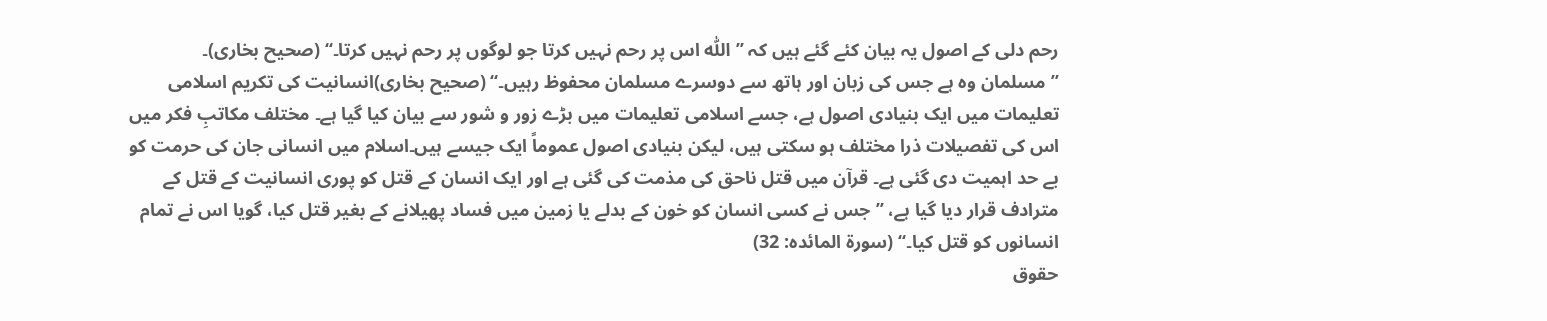رحم دلی کے اصول یہ بیان کئے گئے ہیں کہ ’’اللّٰہ اس پر رحم نہیں کرتا جو لوگوں پر رحم نہیں کرتا۔‘‘ (صحیح بخاری)۔ ’’مسلمان وہ ہے جس کی زبان اور ہاتھ سے دوسرے مسلمان محفوظ رہیں۔‘‘ (صحیح بخاری)انسانیت کی تکریم اسلامی تعلیمات میں ایک بنیادی اصول ہے، جسے اسلامی تعلیمات میں بڑے زور و شور سے بیان کیا گیا ہے۔ مختلف مکاتبِ فکر میں اس کی تفصیلات ذرا مختلف ہو سکتی ہیں، لیکن بنیادی اصول عموماً ایک جیسے ہیں۔اسلام میں انسانی جان کی حرمت کو بے حد اہمیت دی گئی ہے۔ قرآن میں قتل ناحق کی مذمت کی گئی ہے اور ایک انسان کے قتل کو پوری انسانیت کے قتل کے مترادف قرار دیا گیا ہے، ’’جس نے کسی انسان کو خون کے بدلے یا زمین میں فساد پھیلانے کے بغیر قتل کیا، گویا اس نے تمام انسانوں کو قتل کیا۔‘‘ (سورۃ المائدہ: 32)
حقوق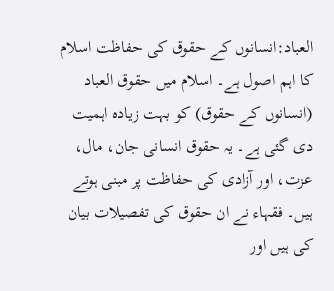العباد:انسانوں کے حقوق کی حفاظت اسلام کا اہم اصول ہے۔ اسلام میں حقوق العباد (انسانوں کے حقوق) کو بہت زیادہ اہمیت دی گئی ہے۔ یہ حقوق انسانی جان، مال، عزت، اور آزادی کی حفاظت پر مبنی ہوتے ہیں۔ فقہاء نے ان حقوق کی تفصیلات بیان کی ہیں اور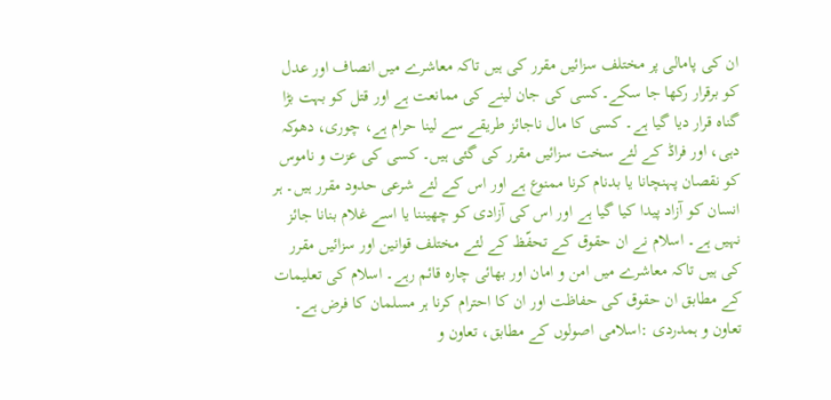ان کی پامالی پر مختلف سزائیں مقرر کی ہیں تاکہ معاشرے میں انصاف اور عدل کو برقرار رکھا جا سکے۔کسی کی جان لینے کی ممانعت ہے اور قتل کو بہت بڑا گناہ قرار دیا گیا ہے۔ کسی کا مال ناجائز طریقے سے لینا حرام ہے، چوری، دھوکہ دہی، اور فراڈ کے لئے سخت سزائیں مقرر کی گئی ہیں۔ کسی کی عزت و ناموس کو نقصان پہنچانا یا بدنام کرنا ممنوع ہے اور اس کے لئے شرعی حدود مقرر ہیں۔ ہر انسان کو آزاد پیدا کیا گیا ہے اور اس کی آزادی کو چھیننا یا اسے غلام بنانا جائز نہیں ہے۔ اسلام نے ان حقوق کے تحفّظ کے لئے مختلف قوانین اور سزائیں مقرر کی ہیں تاکہ معاشرے میں امن و امان اور بھائی چارہ قائم رہے۔ اسلام کی تعلیمات کے مطابق ان حقوق کی حفاظت اور ان کا احترام کرنا ہر مسلمان کا فرض ہے۔
تعاون و ہمدردی :اسلامی اصولوں کے مطابق، تعاون و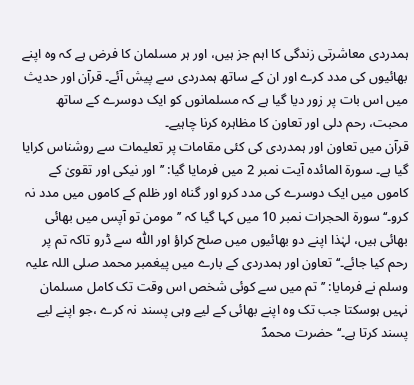ہمدردی معاشرتی زندگی کا اہم جز ہیں، اور ہر مسلمان کا فرض ہے کہ وہ اپنے بھائیوں کی مدد کرے اور ان کے ساتھ ہمدردی سے پیش آئے۔ قرآن اور حدیث میں اس بات پر زور دیا گیا ہے کہ مسلمانوں کو ایک دوسرے کے ساتھ محبت، رحم دلی اور تعاون کا مظاہرہ کرنا چاہیے۔
قرآن میں تعاون اور ہمدردی کی کئی مقامات پر تعلیمات سے روشناس کرایا گیا ہے۔ سورۃ المائدہ آیت نمبر 2 میں فرمایا گیا: ’’اور نیکی اور تقویٰ کے کاموں میں ایک دوسرے کی مدد کرو اور گناہ اور ظلم کے کاموں میں مدد نہ کرو۔‘‘ سورۃ الحجرات نمبر 10 میں کہا گیا کہ ’’مومن تو آپس میں بھائی بھائی ہیں، لہٰذا اپنے دو بھائیوں میں صلح کراؤ اور اللّٰہ سے ڈرو تاکہ تم پر رحم کیا جائے۔‘‘تعاون اور ہمدردی کے بارے میں پیغمبر محمد صلی اللہ علیہ وسلم نے فرمایا: ’’تم میں سے کوئی شخص اس وقت تک کامل مسلمان نہیں ہوسکتا جب تک وہ اپنے بھائی کے لیے وہی پسند نہ کرے ،جو اپنے لیے پسند کرتا ہے۔‘‘ حضرت محمدؐ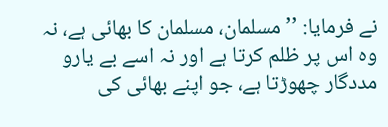نے فرمایا: ’’مسلمان، مسلمان کا بھائی ہے، نہ وہ اس پر ظلم کرتا ہے اور نہ اسے بے یارو مددگار چھوڑتا ہے، جو اپنے بھائی کی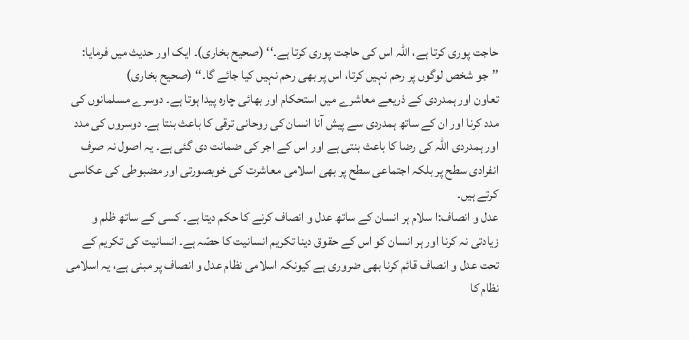حاجت پوری کرتا ہے، اللّٰہ اس کی حاجت پوری کرتا ہے۔‘‘ (صحیح بخاری)۔ ایک اور حدیث میں فرمایا: ’’جو شخص لوگوں پر رحم نہیں کرتا، اس پر بھی رحم نہیں کیا جائے گا۔‘‘ (صحیح بخاری)
تعاون اور ہمدردی کے ذریعے معاشرے میں استحکام اور بھائی چارہ پیدا ہوتا ہے۔ دوسرے مسلمانوں کی مدد کرنا اور ان کے ساتھ ہمدردی سے پیش آنا انسان کی روحانی ترقی کا باعث بنتا ہے۔ دوسروں کی مدد اور ہمدردی اللّٰہ کی رضا کا باعث بنتی ہے اور اس کے اجر کی ضمانت دی گئی ہے۔ یہ اصول نہ صرف انفرادی سطح پر بلکہ اجتماعی سطح پر بھی اسلامی معاشرت کی خوبصورتی اور مضبوطی کی عکاسی کرتے ہیں۔
عدل و انصاف:ا سلام ہر انسان کے ساتھ عدل و انصاف کرنے کا حکم دیتا ہے۔ کسی کے ساتھ ظلم و زیادتی نہ کرنا اور ہر انسان کو اس کے حقوق دینا تکریم انسانیت کا حصّہ ہے۔ انسانیت کی تکریم کے تحت عدل و انصاف قائم کرنا بھی ضروری ہے کیونکہ اسلامی نظام عدل و انصاف پر مبنی ہے، یہ اسلامی نظام کا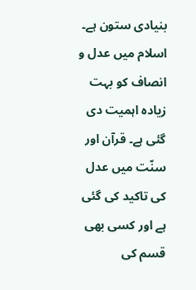بنیادی ستون ہے۔ اسلام میں عدل و انصاف کو بہت زیادہ اہمیت دی گئی ہے۔ قرآن اور سنّت میں عدل کی تاکید کی گئی ہے اور کسی بھی قسم کی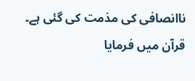ناانصافی کی مذمت کی گئی ہے۔
قرآن میں فرمایا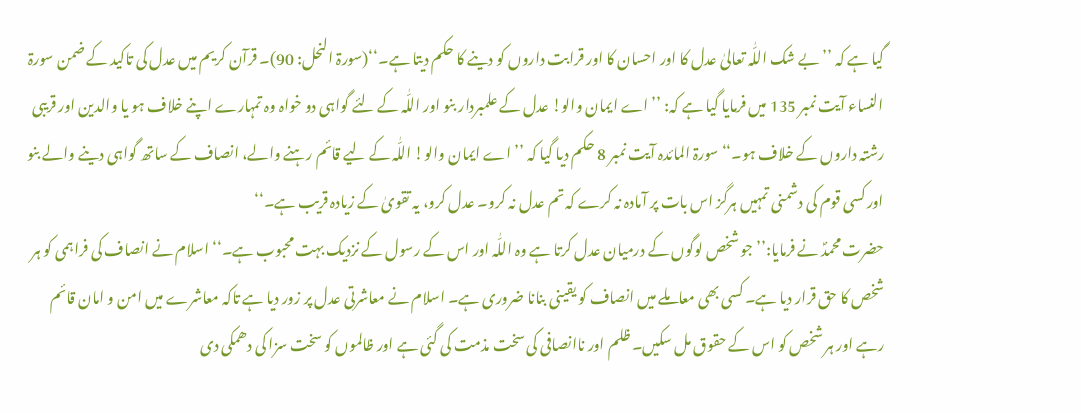گیا ہے کہ ’’بے شک اللّٰہ تعالیٰ عدل کا اور احسان کا اور قرابت داروں کو دینے کا حکم دیتا ہے۔‘‘(سورۃ النحل: 90)۔ قرآن کریم میں عدل کی تاکید کے ضمن سورۃ النساء آیت نمبر 135 میں فرمایا گیا ہے کہ: ’’اے ایمان والو! عدل کے علمبردار بنو اور اللّٰہ کے لئے گواہی دو خواہ وہ تمہارے اپنے خلاف ہو یا والدین اور قریبی رشتہ داروں کے خلاف ہو۔‘‘ سورۃ المائدہ آیت نمبر 8 حکم دیا گیا کہ ’’اے ایمان والو! اللّٰہ کے لیے قائم رہنے والے، انصاف کے ساتھ گواہی دینے والے بنو اور کسی قوم کی دشمنی تمہیں ہرگز اس بات پر آمادہ نہ کرے کہ تم عدل نہ کرو۔ عدل کرو، یہ تقویٰ کے زیادہ قریب ہے۔‘‘
حضرت محمدؐ نے فرمایا:’’جو شخص لوگوں کے درمیان عدل کرتا ہے وہ اللّٰہ اور اس کے رسول کے نزدیک بہت محبوب ہے۔‘‘ اسلام نے انصاف کی فراہمی کو ہر شخص کا حق قرار دیا ہے۔ کسی بھی معاملے میں انصاف کو یقینی بنانا ضروری ہے۔ اسلام نے معاشرتی عدل پر زور دیا ہے تاکہ معاشرے میں امن و امان قائم رہے اور ہر شخص کو اس کے حقوق مل سکیں۔ ظلم اور ناانصافی کی سخت مذمت کی گئی ہے اور ظالموں کو سخت سزا کی دھمکی دی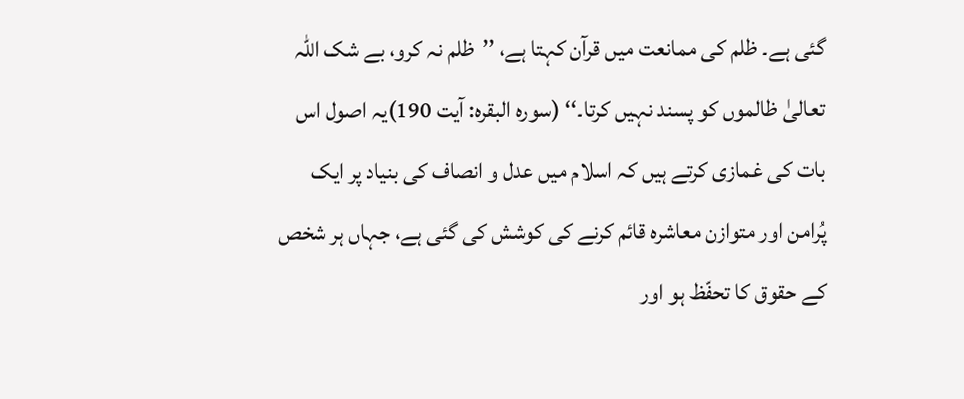گئی ہے۔ ظلم کی ممانعت میں قرآن کہتا ہے، ’’ظلم نہ کرو، بے شک اللّٰہ تعالیٰ ظالموں کو پسند نہیں کرتا۔‘‘ (سورہ البقرہ: آیت 190)یہ اصول اس بات کی غمازی کرتے ہیں کہ اسلام میں عدل و انصاف کی بنیاد پر ایک پُرامن اور متوازن معاشرہ قائم کرنے کی کوشش کی گئی ہے، جہاں ہر شخص کے حقوق کا تحفّظ ہو اور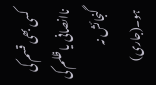کسی بھی قسم کی ناانصافی یا ظلم کی گنجائش نہ ہو۔(جاری)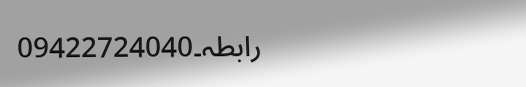رابطہ۔09422724040